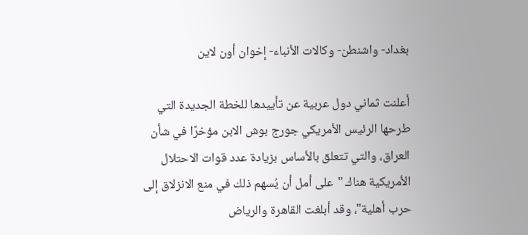بغداد- واشنطن- وكالات الأنباء- إخوان أون لاين

أعلنت ثماني دول عربية عن تأييدها للخطة الجديدة التي طرحها الرئيس الأمريكي جورج بوش الابن مؤخرًا في شأن العراق، والتي تتعلق بالأساس بزيادة عدد قوات الاحتلال الأمريكية هناك "على أمل أن يُسهم ذلك في منع الانزلاق إلى حرب أهلية"، وقد أبلغت القاهرة والرياض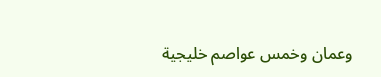وعمان وخمس عواصم خليجية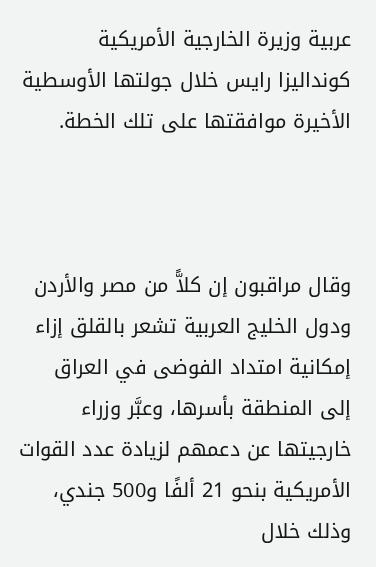عربية وزيرة الخارجية الأمريكية كونداليزا رايس خلال جولتها الأوسطية الأخيرة موافقتها على تلك الخطة.



وقال مراقبون إن كلاًّ من مصر والأردن ودول الخليج العربية تشعر بالقلق إزاء إمكانية امتداد الفوضى في العراق إلى المنطقة بأسرها، وعبَّر وزراء خارجيتها عن دعمهم لزيادة عدد القوات الأمريكية بنحو 21 ألفًا و500 جندي، وذلك خلال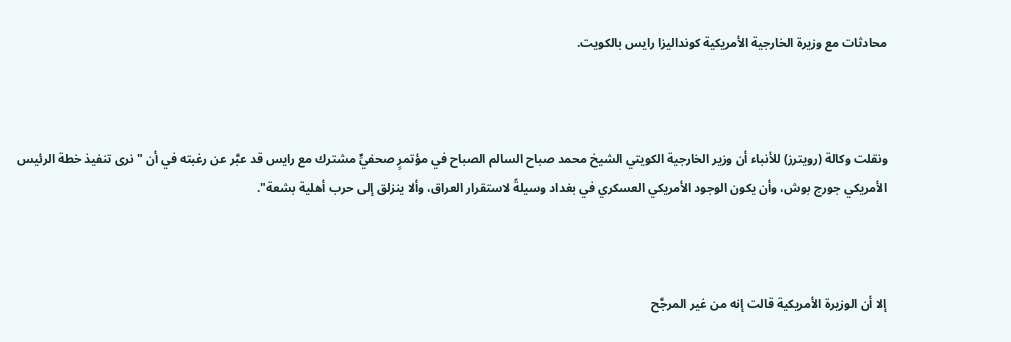محادثات مع وزيرة الخارجية الأمريكية كونداليزا رايس بالكويت.



ونقلت وكالة (رويترز) للأنباء أن وزير الخارجية الكويتي الشيخ محمد صباح السالم الصباح في مؤتمرٍ صحفيٍّ مشترك مع رايس قد عبَّر عن رغبته في أن "نرى تنفيذ خطة الرئيس الأمريكي جورج بوش، وأن يكون الوجود الأمريكي العسكري في بغداد وسيلةً لاستقرار العراق، وألا ينزلق إلى حرب أهلية بشعة".



إلا أن الوزيرة الأمريكية قالت إنه من غير المرجَّح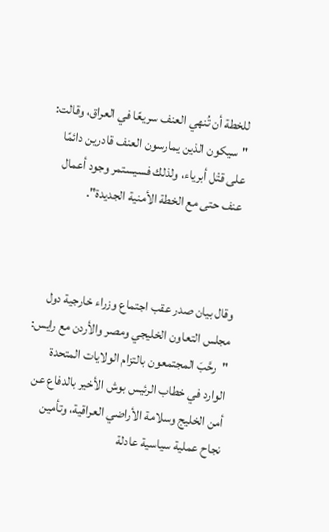للخطة أن تُنهي العنف سريعًا في العراق، وقالت: "سيكون الذين يمارسون العنف قادرين دائمًا على قتْل أبرياء، ولذلك فسيستمر وجود أعمال عنف حتى مع الخطة الأمنية الجديدة".



وقال بيان صدر عقب اجتماع وزراء خارجية دول مجلس التعاون الخليجي ومصر والأردن مع رايس: "رحَّبَ المجتمعون بالتزام الولايات المتحدة الوارد في خطاب الرئيس بوش الأخير بالدفاع عن أمن الخليج وسلامة الأراضي العراقية، وتأمين نجاح عملية سياسية عادلة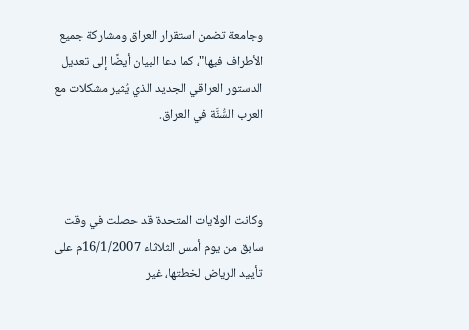وجامعة تضمن استقرار العراق ومشاركة جميع الأطراف فيها"، كما دعا البيان أيضًا إلى تعديل الدستور العراقي الجديد الذي يُثير مشكلات مع العرب السُّنَّة في العراق.



وكانت الولايات المتحدة قد حصلت في وقت سابق من يوم أمس الثلاثاء 16/1/2007م على تأييد الرياض لخطتها، غير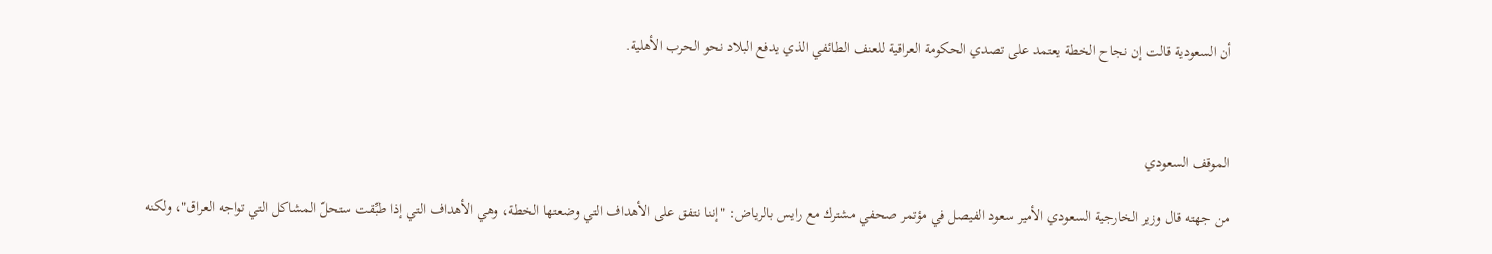أن السعودية قالت إن نجاح الخطة يعتمد على تصدي الحكومة العراقية للعنف الطائفي الذي يدفع البلاد نحو الحرب الأهلية.



الموقف السعودي

من جهته قال وزير الخارجية السعودي الأمير سعود الفيصل في مؤتمر صحفي مشترك مع رايس بالرياض: "إننا نتفق على الأهداف التي وضعتها الخطة، وهي الأهداف التي إذا طبِّقت ستحلّ المشاكل التي تواجه العراق"، ولكنه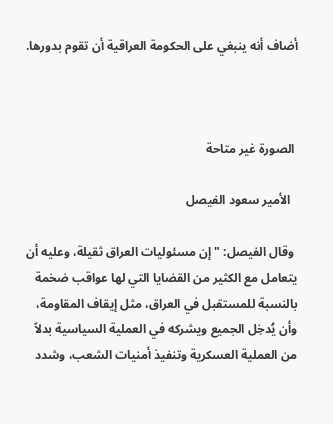أضاف أنه ينبغي على الحكومة العراقية أن تقوم بدورها.



 الصورة غير متاحة

  الأمير سعود الفيصل

 وقال الفيصل: "إن مسئوليات العراق ثقيلة، وعليه أن يتعامل مع الكثير من القضايا التي لها عواقب ضخمة بالنسبة للمستقبل في العراق، مثل إيقاف المقاومة، وأن يُدخِل الجميع ويشركه في العملية السياسية بدلاً من العملية العسكرية وتنفيذ أمنيات الشعب، وشدد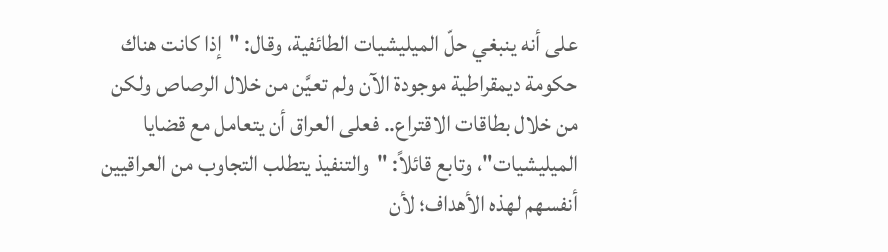على أنه ينبغي حلّ الميليشيات الطائفية، وقال: "إذا كانت هناك حكومة ديمقراطية موجودة الآن ولم تعيَّن من خلال الرصاص ولكن من خلال بطاقات الاقتراع.. فعلى العراق أن يتعامل مع قضايا الميليشيات"، وتابع قائلاً: "والتنفيذ يتطلب التجاوب من العراقيين أنفسهم لهذه الأهداف؛ لأن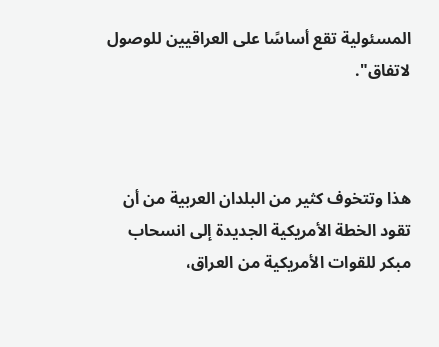المسئولية تقع أساسًا على العراقيين للوصول لاتفاق".



هذا وتتخوف كثير من البلدان العربية من أن تقود الخطة الأمريكية الجديدة إلى انسحاب مبكر للقوات الأمريكية من العراق،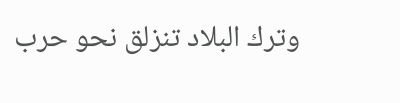وترك البلاد تنزلق نحو حرب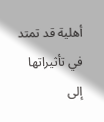أهلية قد تمتد في تأثيراتها إلى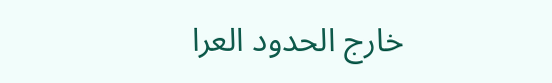خارج الحدود العرا